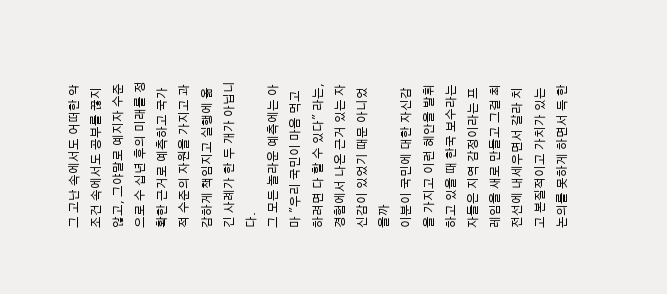그 고난 속에서도 어떠한 악조건 속에서도 공부를 끊지 않고, 그야말로 예지자 수준으로 수 십년 후의 미래를 정확한 근거로 예측하고 국가적 수준의 자원을 가지고 과감하게 책임지고 실행에 옮긴 사례가 한 두 개가 아닙니다.
그 모든 놀라운 예측에는 아마 "우리 국민이 마음 먹고 하려면 다 할 수 있다" 라는, 경험에서 나온 근거 있는 자신감이 있었기 때문 아니었을까
이분이 국민에 대한 자신감을 가지고 이런 혜안을 발휘하고 있을 때 한국 보수라는 자들은 지역 감정이라는 프레임을 새로 만들고 그걸 최전선에 내세우면서 갈라 치고 본질적이고 가치가 있는 논의를 못하게 하면서 득 한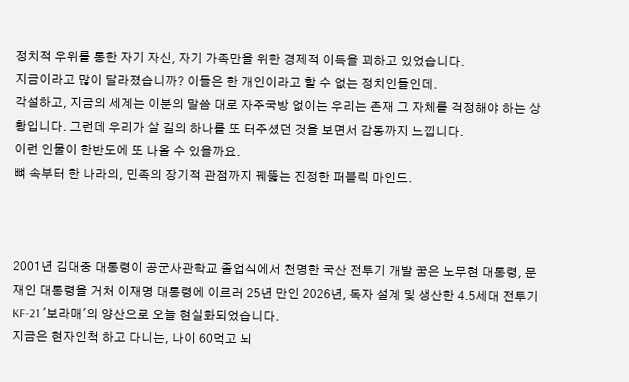정치적 우위를 통한 자기 자신, 자기 가족만을 위한 경제적 이득을 꾀하고 있었습니다.
지금이라고 많이 달라졌습니까? 이들은 한 개인이라고 할 수 없는 정치인들인데.
각설하고, 지금의 세계는 이분의 말씀 대로 자주국방 없이는 우리는 존재 그 자체를 걱정해야 하는 상황입니다. 그런데 우리가 살 길의 하나를 또 터주셨던 것을 보면서 감동까지 느낍니다.
이런 인물이 한반도에 또 나올 수 있을까요.
뼈 속부터 한 나라의, 민족의 장기적 관점까지 꿰뚫는 진정한 퍼블릭 마인드.



2001년 김대중 대통령이 공군사관학교 졸업식에서 천명한 국산 전투기 개발 꿈은 노무현 대통령, 문재인 대통령을 거처 이재명 대통령에 이르러 25년 만인 2026년, 독자 설계 및 생산한 4.5세대 전투기 KF-21 '보라매'의 양산으로 오늘 현실화되었습니다.
지금은 현자인척 하고 다니는, 나이 60먹고 뇌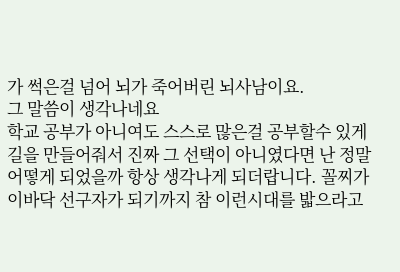가 썩은걸 넘어 뇌가 죽어버린 뇌사남이요.
그 말씀이 생각나네요
학교 공부가 아니여도 스스로 많은걸 공부할수 있게 길을 만들어줘서 진짜 그 선택이 아니였다면 난 정말 어떻게 되었을까 항상 생각나게 되더랍니다. 꼴찌가 이바닥 선구자가 되기까지 참 이런시대를 밟으라고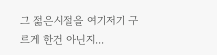그 젊은시절을 여기저기 구르게 한건 아닌지...